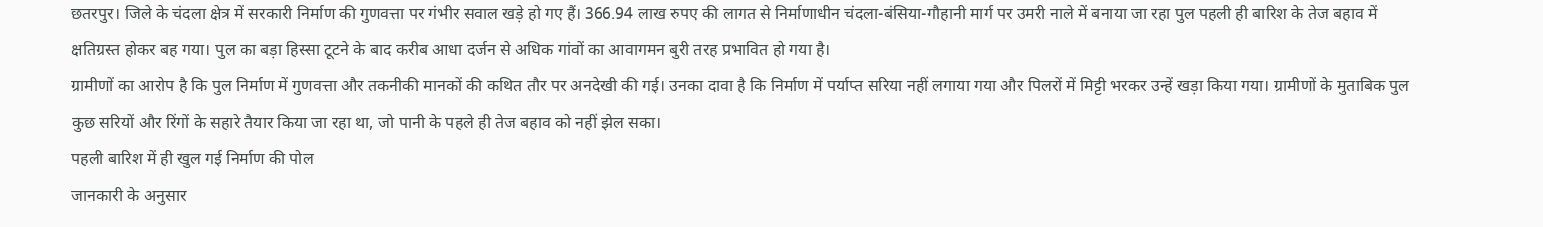छतरपुर। जिले के चंदला क्षेत्र में सरकारी निर्माण की गुणवत्ता पर गंभीर सवाल खड़े हो गए हैं। 366.94 लाख रुपए की लागत से निर्माणाधीन चंदला-बंसिया-गौहानी मार्ग पर उमरी नाले में बनाया जा रहा पुल पहली ही बारिश के तेज बहाव में क्षतिग्रस्त होकर बह गया। पुल का बड़ा हिस्सा टूटने के बाद करीब आधा दर्जन से अधिक गांवों का आवागमन बुरी तरह प्रभावित हो गया है।
ग्रामीणों का आरोप है कि पुल निर्माण में गुणवत्ता और तकनीकी मानकों की कथित तौर पर अनदेखी की गई। उनका दावा है कि निर्माण में पर्याप्त सरिया नहीं लगाया गया और पिलरों में मिट्टी भरकर उन्हें खड़ा किया गया। ग्रामीणों के मुताबिक पुल कुछ सरियों और रिंगों के सहारे तैयार किया जा रहा था, जो पानी के पहले ही तेज बहाव को नहीं झेल सका।
पहली बारिश में ही खुल गई निर्माण की पोल
जानकारी के अनुसार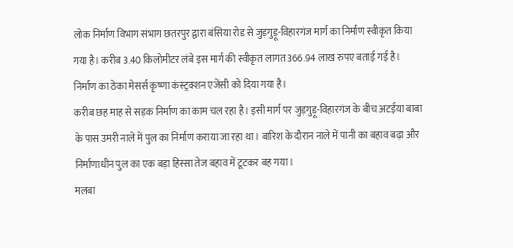लोक निर्माण विभाग संभाग छतरपुर द्वारा बंसिया रोड से जुड़गुड़ू-विहारगंज मार्ग का निर्माण स्वीकृत किया गया है। करीब 3.40 किलोमीटर लंबे इस मार्ग की स्वीकृत लागत 366.94 लाख रुपए बताई गई है। निर्माण का ठेका मेसर्स कृष्णा कंस्ट्रक्शन एजेंसी को दिया गया है।
करीब छह माह से सड़क निर्माण का काम चल रहा है। इसी मार्ग पर जुड़गुड़ू-विहारगंज के बीच अटईया बाबा के पास उमरी नाले में पुल का निर्माण कराया जा रहा था। बारिश के दौरान नाले में पानी का बहाव बढ़ा और निर्माणाधीन पुल का एक बड़ा हिस्सा तेज बहाव में टूटकर बह गया।
मलबा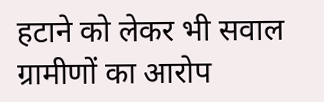हटाने को लेकर भी सवाल
ग्रामीणों का आरोप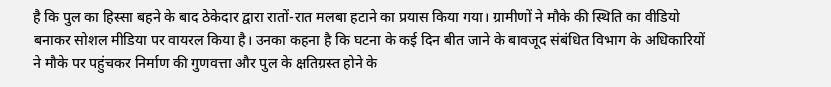है कि पुल का हिस्सा बहने के बाद ठेकेदार द्वारा रातों-रात मलबा हटाने का प्रयास किया गया। ग्रामीणों ने मौके की स्थिति का वीडियो बनाकर सोशल मीडिया पर वायरल किया है। उनका कहना है कि घटना के कई दिन बीत जाने के बावजूद संबंधित विभाग के अधिकारियों ने मौके पर पहुंचकर निर्माण की गुणवत्ता और पुल के क्षतिग्रस्त होने के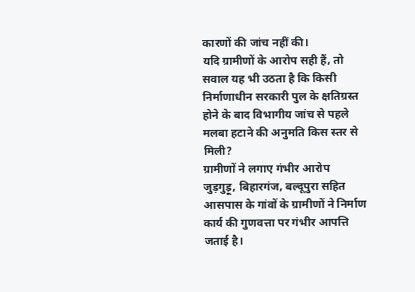कारणों की जांच नहीं की।
यदि ग्रामीणों के आरोप सही हैं, तो सवाल यह भी उठता है कि किसी निर्माणाधीन सरकारी पुल के क्षतिग्रस्त होने के बाद विभागीय जांच से पहले मलबा हटाने की अनुमति किस स्तर से मिली?
ग्रामीणों ने लगाए गंभीर आरोप
जुड़गुड़ू, बिहारगंज, बल्दूपुरा सहित आसपास के गांवों के ग्रामीणों ने निर्माण कार्य की गुणवत्ता पर गंभीर आपत्ति जताई है।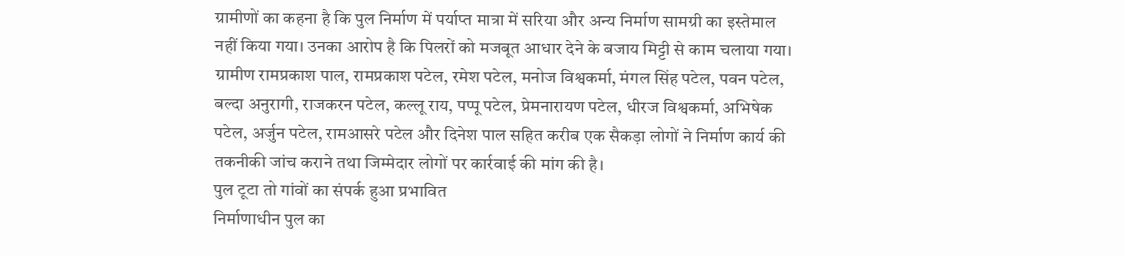ग्रामीणों का कहना है कि पुल निर्माण में पर्याप्त मात्रा में सरिया और अन्य निर्माण सामग्री का इस्तेमाल नहीं किया गया। उनका आरोप है कि पिलरों को मजबूत आधार देने के बजाय मिट्टी से काम चलाया गया।
ग्रामीण रामप्रकाश पाल, रामप्रकाश पटेल, रमेश पटेल, मनोज विश्वकर्मा, मंगल सिंह पटेल, पवन पटेल, बल्दा अनुरागी, राजकरन पटेल, कल्लू राय, पप्पू पटेल, प्रेमनारायण पटेल, धीरज विश्वकर्मा, अभिषेक पटेल, अर्जुन पटेल, रामआसरे पटेल और दिनेश पाल सहित करीब एक सैकड़ा लोगों ने निर्माण कार्य की तकनीकी जांच कराने तथा जिम्मेदार लोगों पर कार्रवाई की मांग की है।
पुल टूटा तो गांवों का संपर्क हुआ प्रभावित
निर्माणाधीन पुल का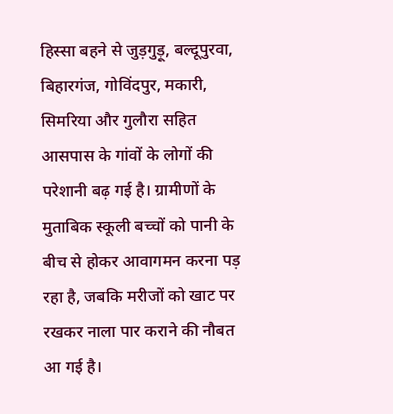हिस्सा बहने से जुड़गुड़ू, बल्दूपुरवा, बिहारगंज, गोविंदपुर, मकारी, सिमरिया और गुलौरा सहित आसपास के गांवों के लोगों की परेशानी बढ़ गई है। ग्रामीणों के मुताबिक स्कूली बच्चों को पानी के बीच से होकर आवागमन करना पड़ रहा है, जबकि मरीजों को खाट पर रखकर नाला पार कराने की नौबत आ गई है।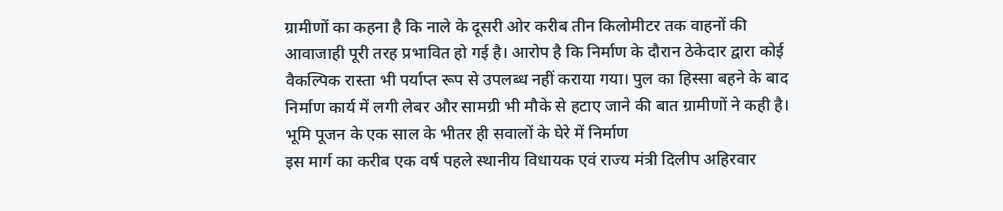ग्रामीणों का कहना है कि नाले के दूसरी ओर करीब तीन किलोमीटर तक वाहनों की आवाजाही पूरी तरह प्रभावित हो गई है। आरोप है कि निर्माण के दौरान ठेकेदार द्वारा कोई वैकल्पिक रास्ता भी पर्याप्त रूप से उपलब्ध नहीं कराया गया। पुल का हिस्सा बहने के बाद निर्माण कार्य में लगी लेबर और सामग्री भी मौके से हटाए जाने की बात ग्रामीणों ने कही है।
भूमि पूजन के एक साल के भीतर ही सवालों के घेरे में निर्माण
इस मार्ग का करीब एक वर्ष पहले स्थानीय विधायक एवं राज्य मंत्री दिलीप अहिरवार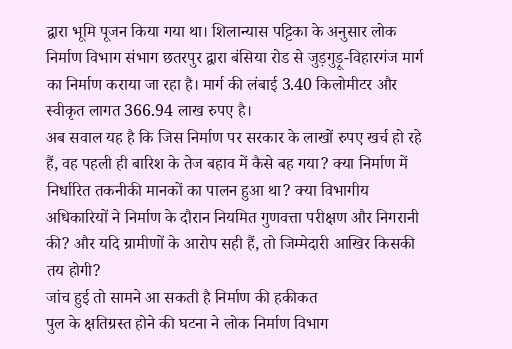द्वारा भूमि पूजन किया गया था। शिलान्यास पट्टिका के अनुसार लोक निर्माण विभाग संभाग छतरपुर द्वारा बंसिया रोड से जुड़गुड़ू-विहारगंज मार्ग का निर्माण कराया जा रहा है। मार्ग की लंबाई 3.40 किलोमीटर और स्वीकृत लागत 366.94 लाख रुपए है।
अब सवाल यह है कि जिस निर्माण पर सरकार के लाखों रुपए खर्च हो रहे हैं, वह पहली ही बारिश के तेज बहाव में कैसे बह गया? क्या निर्माण में निर्धारित तकनीकी मानकों का पालन हुआ था? क्या विभागीय अधिकारियों ने निर्माण के दौरान नियमित गुणवत्ता परीक्षण और निगरानी की? और यदि ग्रामीणों के आरोप सही हैं, तो जिम्मेदारी आखिर किसकी तय होगी?
जांच हुई तो सामने आ सकती है निर्माण की हकीकत
पुल के क्षतिग्रस्त होने की घटना ने लोक निर्माण विभाग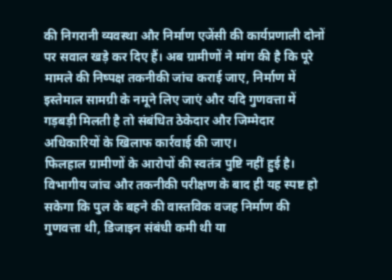की निगरानी व्यवस्था और निर्माण एजेंसी की कार्यप्रणाली दोनों पर सवाल खड़े कर दिए हैं। अब ग्रामीणों ने मांग की है कि पूरे मामले की निष्पक्ष तकनीकी जांच कराई जाए, निर्माण में इस्तेमाल सामग्री के नमूने लिए जाएं और यदि गुणवत्ता में गड़बड़ी मिलती है तो संबंधित ठेकेदार और जिम्मेदार अधिकारियों के खिलाफ कार्रवाई की जाए।
फिलहाल ग्रामीणों के आरोपों की स्वतंत्र पुष्टि नहीं हुई है। विभागीय जांच और तकनीकी परीक्षण के बाद ही यह स्पष्ट हो सकेगा कि पुल के बहने की वास्तविक वजह निर्माण की गुणवत्ता थी, डिजाइन संबंधी कमी थी या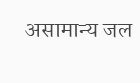असामान्य जल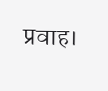प्रवाह।